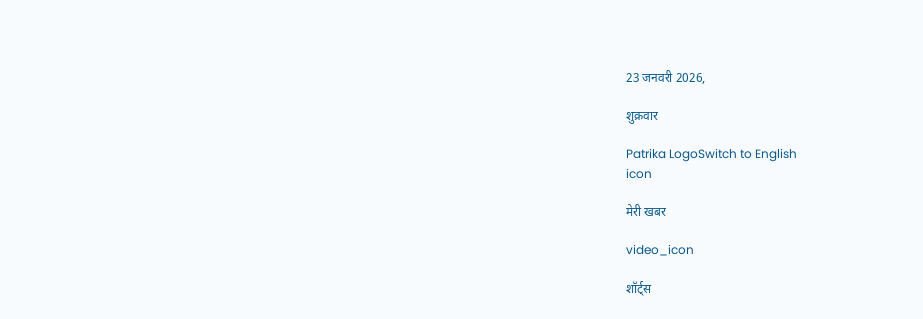23 जनवरी 2026,

शुक्रवार

Patrika LogoSwitch to English
icon

मेरी खबर

video_icon

शॉर्ट्स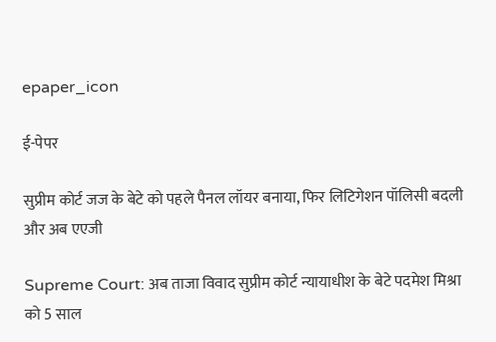epaper_icon

ई-पेपर

सुप्रीम कोर्ट जज के बेटे को पहले पैनल लॉयर बनाया, फिर लिटिगेशन पॉलिसी बदली और अब एएजी

Supreme Court: अब ताजा विवाद सुप्रीम कोर्ट न्यायाधीश के बेटे पदमेश मिश्रा को 5 साल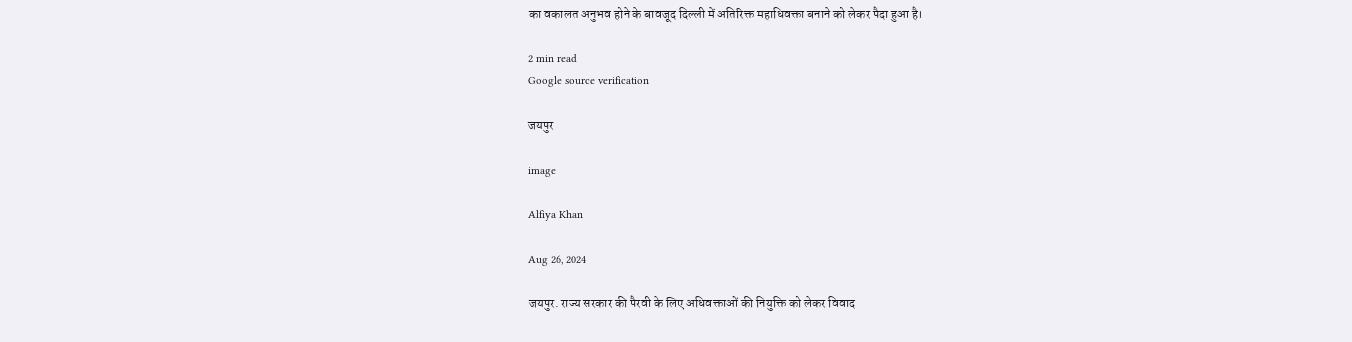का वकालत अनुभव होने के बावजूद दिल्ली में अतिरिक्त महाधिवक्ता बनाने को लेकर पैदा हुआ है।

2 min read
Google source verification

जयपुर

image

Alfiya Khan

Aug 26, 2024

जयपुर. राज्य सरकार की पैरवी के लिए अधिवक्ताओं की नियुक्ति को लेकर विवाद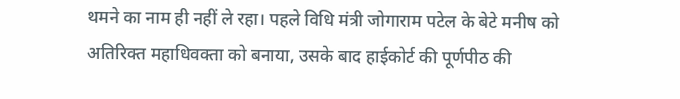थमने का नाम ही नहीं ले रहा। पहले विधि मंत्री जोगाराम पटेल के बेटे मनीष को अतिरिक्त महाधिवक्ता को बनाया, उसके बाद हाईकोर्ट की पूर्णपीठ की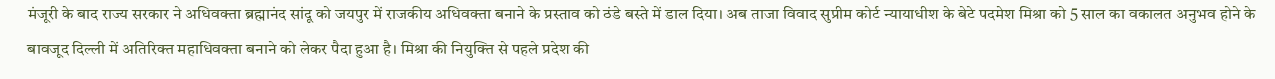मंजूरी के बाद राज्य सरकार ने अधिवक्ता ब्रह्मानंद सांदू को जयपुर में राजकीय अधिवक्ता बनाने के प्रस्ताव को ठंडे बस्ते में डाल दिया। अब ताजा विवाद सुप्रीम कोर्ट न्यायाधीश के बेटे पदमेश मिश्रा को 5 साल का वकालत अनुभव होने के बावजूद दिल्ली में अतिरिक्त महाधिवक्ता बनाने को लेकर पैदा हुआ है। मिश्रा की नियुक्ति से पहले प्रदेश की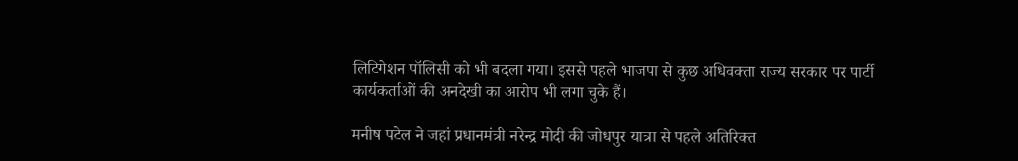लिटिगेशन पॉलिसी को भी बदला गया। इससे पहले भाजपा से कुछ अधिवक्ता राज्य सरकार पर पार्टी कार्यकर्ताओं की अनदेखी का आरोप भी लगा चुके हैं।

मनीष पटेल ने जहां प्रधानमंत्री नरेन्द्र मोदी की जोधपुर यात्रा से पहले अतिरिक्त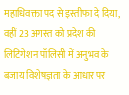महाधिवक्ता पद से इस्तीफा दे दिया, वहीं 23 अगस्त को प्रदेश की लिटिगेशन पॉलिसी में अनुभव के बजाय विशेषज्ञता के आधार पर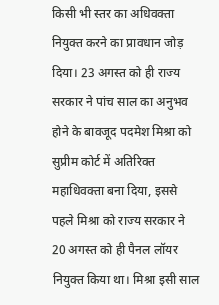किसी भी स्तर का अधिवक्ता नियुक्त करने का प्रावधान जोड़ दिया। 23 अगस्त को ही राज्य सरकार ने पांच साल का अनुभव होने के बावजूद पदमेश मिश्रा को सुप्रीम कोर्ट में अतिरिक्त महाधिवक्ता बना दिया, इससे पहले मिश्रा को राज्य सरकार ने 20 अगस्त को ही पैनल लॉयर नियुक्त किया था। मिश्रा इसी साल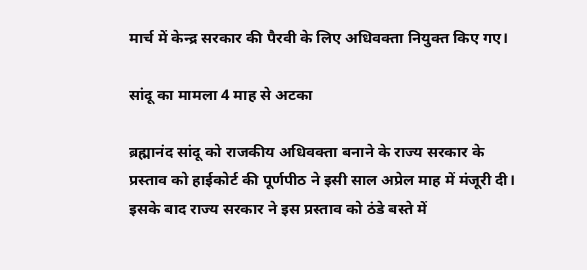मार्च में केन्द्र सरकार की पैरवी के लिए अधिवक्ता नियुक्त किए गए।

सांदू का मामला 4 माह से अटका

ब्रह्मानंद सांदू को राजकीय अधिवक्ता बनाने के राज्य सरकार के प्रस्ताव को हाईकोर्ट की पूर्णपीठ ने इसी साल अप्रेल माह में मंजूरी दी। इसके बाद राज्य सरकार ने इस प्रस्ताव को ठंडे बस्ते में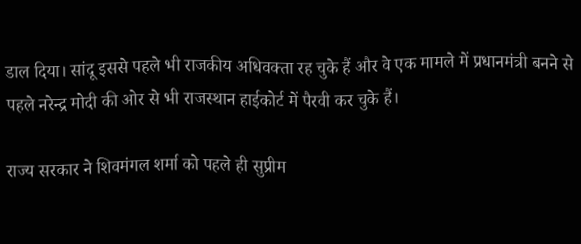डाल दिया। सांदू इससे पहले भी राजकीय अधिवक्ता रह चुके हैं और वे एक मामले में प्रधानमंत्री बनने से पहले नरेन्द्र मोदी की ओर से भी राजस्थान हाईकोर्ट में पैरवी कर चुके हैं।

राज्य सरकार ने शिवमंगल शर्मा को पहले ही सुप्रीम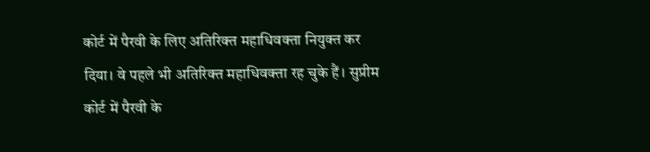कोर्ट में पैरवी के लिए अतिरिक्त महाधिवक्ता नियुक्त कर दिया। वे पहले भी अतिरिक्त महाधिवक्ता रह चुके हैं। सुप्रीम कोर्ट में पैरवी के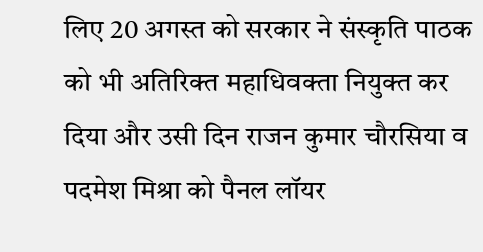लिए 20 अगस्त को सरकार ने संस्कृति पाठक को भी अतिरिक्त महाधिवक्ता नियुक्त कर दिया और उसी दिन राजन कुमार चौरसिया व पदमेश मिश्रा को पैनल लॉयर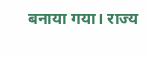बनाया गया। राज्य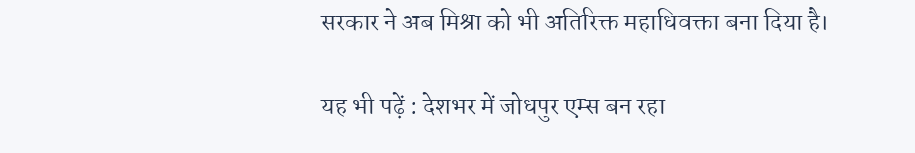सरकार ने अब मिश्रा को भी अतिरिक्त महाधिवक्ता बना दिया है।

यह भी पढ़ें : देशभर में जोधपुर एम्स बन रहा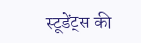स्टूडेंट्स की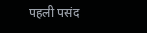पहली पसंद